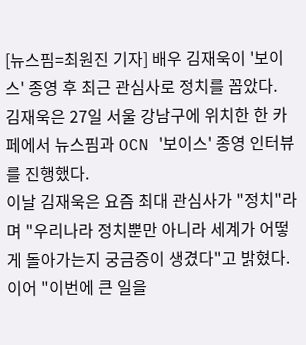[뉴스핌=최원진 기자] 배우 김재욱이 '보이스' 종영 후 최근 관심사로 정치를 꼽았다.
김재욱은 27일 서울 강남구에 위치한 한 카페에서 뉴스핌과 OCN '보이스' 종영 인터뷰를 진행했다.
이날 김재욱은 요즘 최대 관심사가 "정치"라며 "우리나라 정치뿐만 아니라 세계가 어떻게 돌아가는지 궁금증이 생겼다"고 밝혔다.
이어 "이번에 큰 일을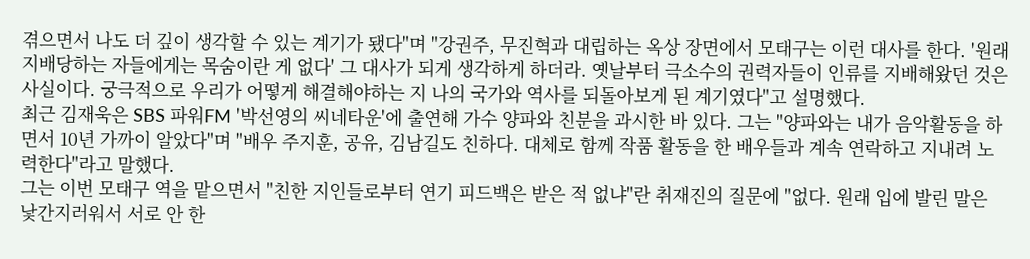겪으면서 나도 더 깊이 생각할 수 있는 계기가 됐다"며 "강권주, 무진혁과 대립하는 옥상 장면에서 모태구는 이런 대사를 한다. '원래 지배당하는 자들에게는 목숨이란 게 없다' 그 대사가 되게 생각하게 하더라. 옛날부터 극소수의 권력자들이 인류를 지배해왔던 것은 사실이다. 궁극적으로 우리가 어떻게 해결해야하는 지 나의 국가와 역사를 되돌아보게 된 계기였다"고 설명했다.
최근 김재욱은 SBS 파워FM '박선영의 씨네타운'에 출연해 가수 양파와 친분을 과시한 바 있다. 그는 "양파와는 내가 음악활동을 하면서 10년 가까이 알았다"며 "배우 주지훈, 공유, 김남길도 친하다. 대체로 함께 작품 활동을 한 배우들과 계속 연락하고 지내려 노력한다"라고 말했다.
그는 이번 모태구 역을 맡으면서 "친한 지인들로부터 연기 피드백은 받은 적 없냐"란 취재진의 질문에 "없다. 원래 입에 발린 말은 낯간지러워서 서로 안 한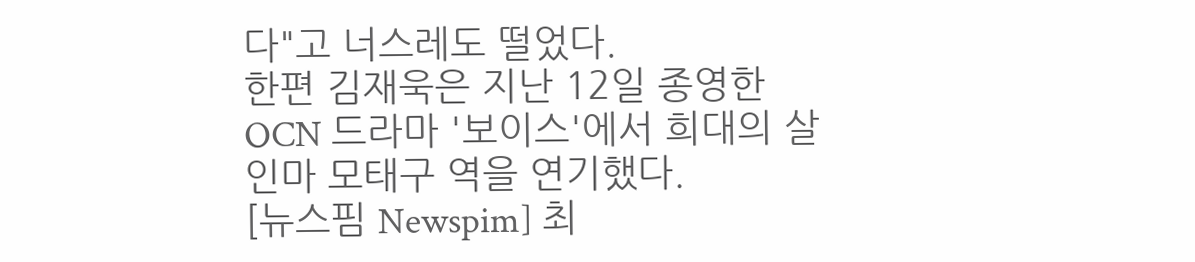다"고 너스레도 떨었다.
한편 김재욱은 지난 12일 종영한 OCN 드라마 '보이스'에서 희대의 살인마 모태구 역을 연기했다.
[뉴스핌 Newspim] 최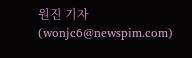원진 기자 (wonjc6@newspim.com)